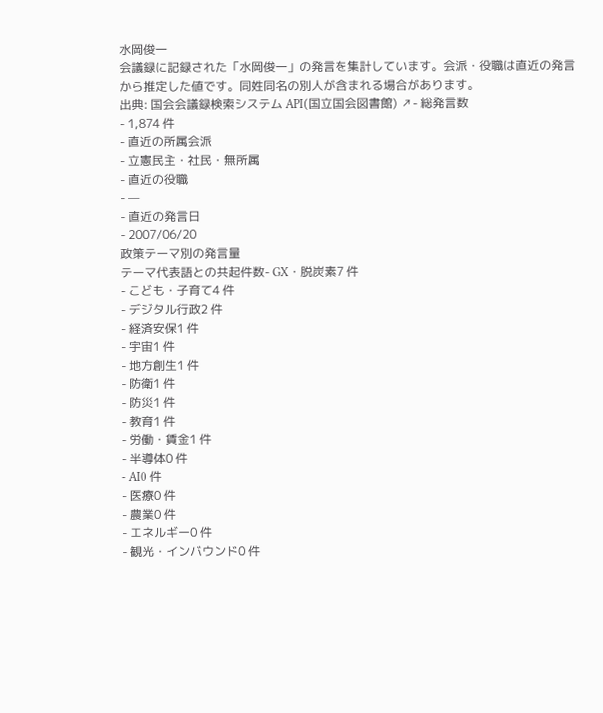水岡俊一
会議録に記録された「水岡俊一」の発言を集計しています。会派・役職は直近の発言から推定した値です。同姓同名の別人が含まれる場合があります。
出典: 国会会議録検索システム API(国立国会図書館) ↗- 総発言数
- 1,874 件
- 直近の所属会派
- 立憲民主・社民・無所属
- 直近の役職
- —
- 直近の発言日
- 2007/06/20
政策テーマ別の発言量
テーマ代表語との共起件数- GX・脱炭素7 件
- こども・子育て4 件
- デジタル行政2 件
- 経済安保1 件
- 宇宙1 件
- 地方創生1 件
- 防衛1 件
- 防災1 件
- 教育1 件
- 労働・賃金1 件
- 半導体0 件
- AI0 件
- 医療0 件
- 農業0 件
- エネルギー0 件
- 観光・インバウンド0 件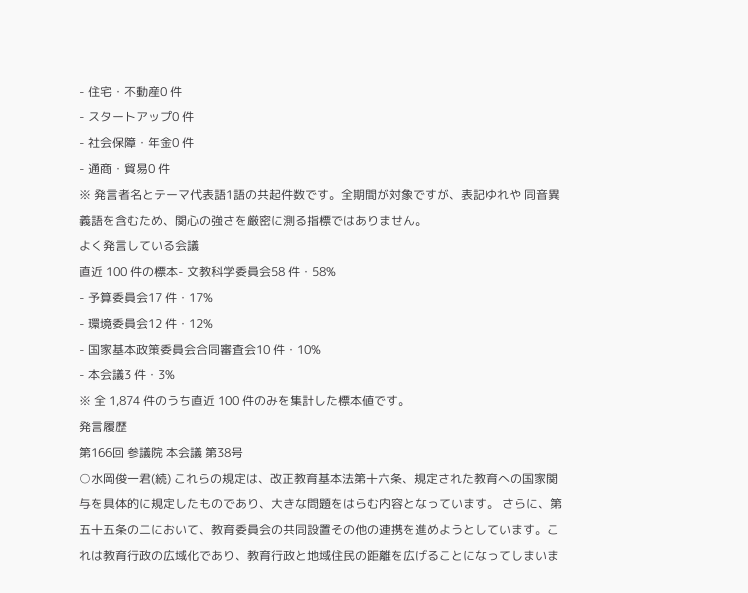- 住宅・不動産0 件
- スタートアップ0 件
- 社会保障・年金0 件
- 通商・貿易0 件
※ 発言者名とテーマ代表語1語の共起件数です。全期間が対象ですが、表記ゆれや 同音異義語を含むため、関心の強さを厳密に測る指標ではありません。
よく発言している会議
直近 100 件の標本- 文教科学委員会58 件・58%
- 予算委員会17 件・17%
- 環境委員会12 件・12%
- 国家基本政策委員会合同審査会10 件・10%
- 本会議3 件・3%
※ 全 1,874 件のうち直近 100 件のみを集計した標本値です。
発言履歴
第166回 参議院 本会議 第38号
○水岡俊一君(続) これらの規定は、改正教育基本法第十六条、規定された教育への国家関与を具体的に規定したものであり、大きな問題をはらむ内容となっています。 さらに、第五十五条の二において、教育委員会の共同設置その他の連携を進めようとしています。これは教育行政の広域化であり、教育行政と地域住民の距離を広げることになってしまいま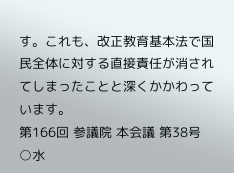す。これも、改正教育基本法で国民全体に対する直接責任が消されてしまったことと深くかかわっています。
第166回 参議院 本会議 第38号
○水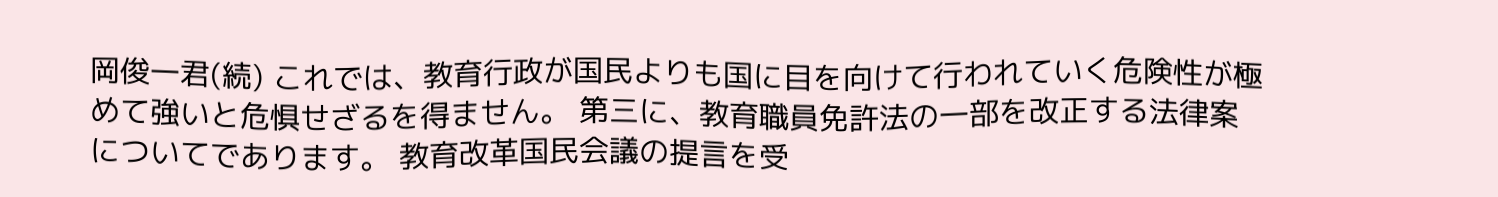岡俊一君(続) これでは、教育行政が国民よりも国に目を向けて行われていく危険性が極めて強いと危惧せざるを得ません。 第三に、教育職員免許法の一部を改正する法律案についてであります。 教育改革国民会議の提言を受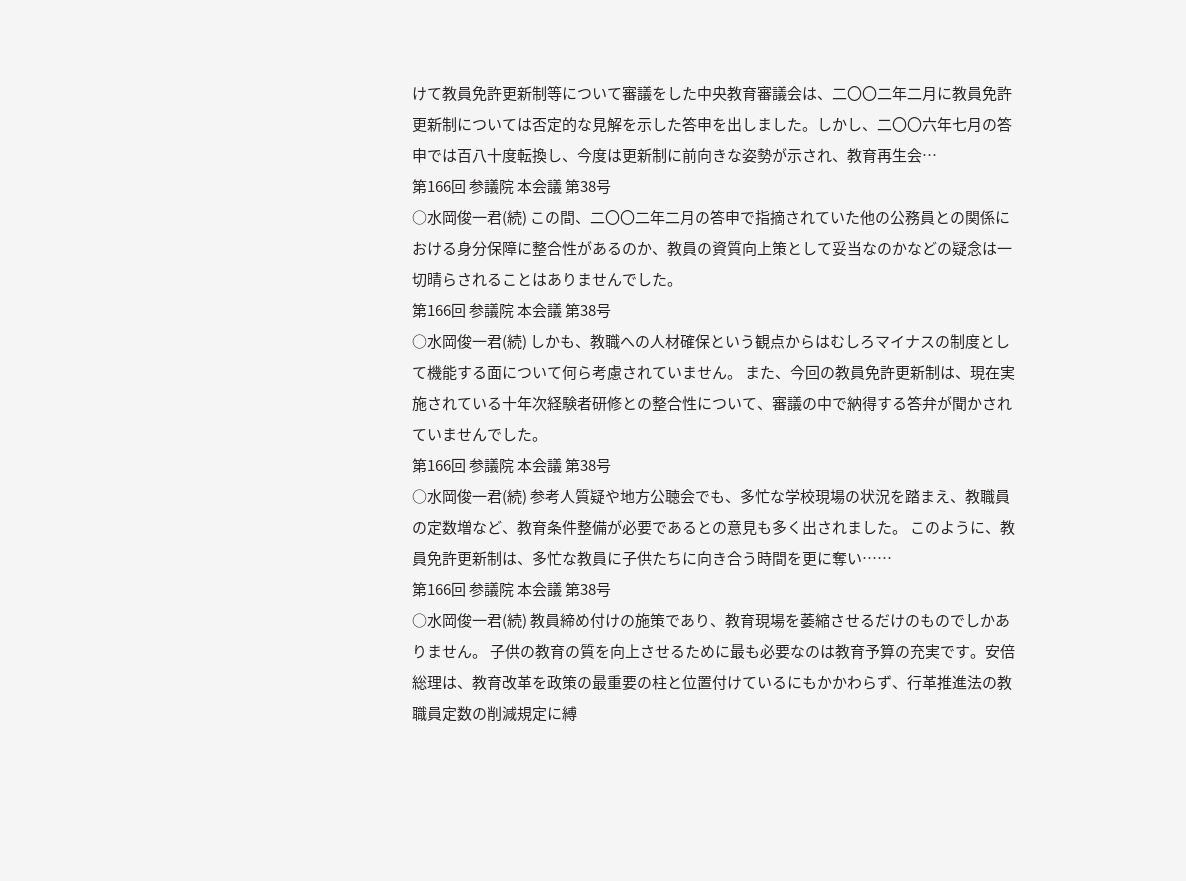けて教員免許更新制等について審議をした中央教育審議会は、二〇〇二年二月に教員免許更新制については否定的な見解を示した答申を出しました。しかし、二〇〇六年七月の答申では百八十度転換し、今度は更新制に前向きな姿勢が示され、教育再生会…
第166回 参議院 本会議 第38号
○水岡俊一君(続) この間、二〇〇二年二月の答申で指摘されていた他の公務員との関係における身分保障に整合性があるのか、教員の資質向上策として妥当なのかなどの疑念は一切晴らされることはありませんでした。
第166回 参議院 本会議 第38号
○水岡俊一君(続) しかも、教職への人材確保という観点からはむしろマイナスの制度として機能する面について何ら考慮されていません。 また、今回の教員免許更新制は、現在実施されている十年次経験者研修との整合性について、審議の中で納得する答弁が聞かされていませんでした。
第166回 参議院 本会議 第38号
○水岡俊一君(続) 参考人質疑や地方公聴会でも、多忙な学校現場の状況を踏まえ、教職員の定数増など、教育条件整備が必要であるとの意見も多く出されました。 このように、教員免許更新制は、多忙な教員に子供たちに向き合う時間を更に奪い……
第166回 参議院 本会議 第38号
○水岡俊一君(続) 教員締め付けの施策であり、教育現場を萎縮させるだけのものでしかありません。 子供の教育の質を向上させるために最も必要なのは教育予算の充実です。安倍総理は、教育改革を政策の最重要の柱と位置付けているにもかかわらず、行革推進法の教職員定数の削減規定に縛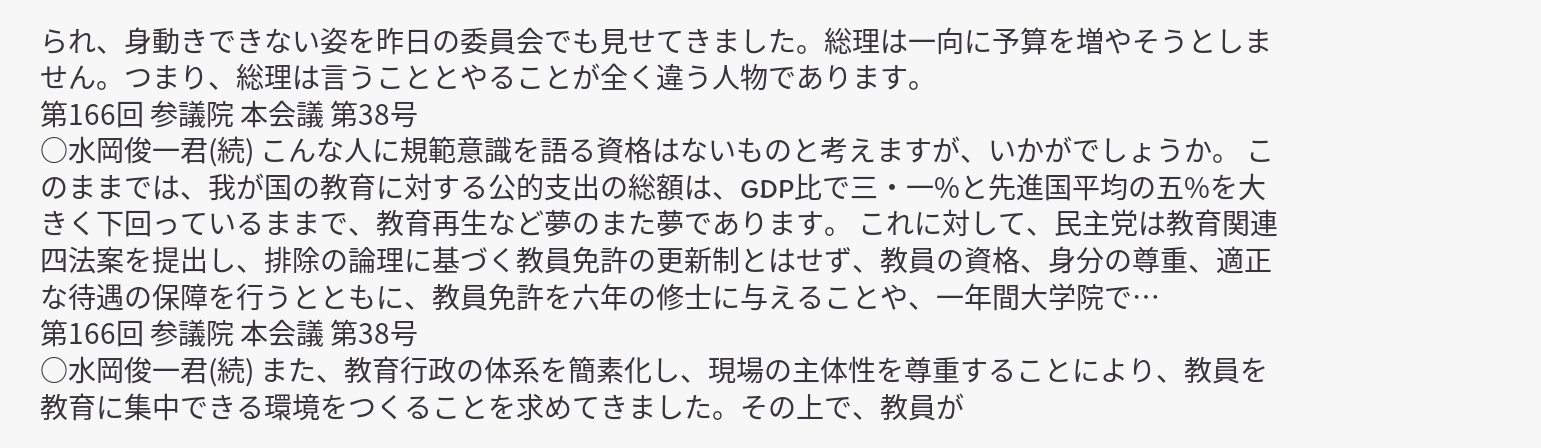られ、身動きできない姿を昨日の委員会でも見せてきました。総理は一向に予算を増やそうとしません。つまり、総理は言うこととやることが全く違う人物であります。
第166回 参議院 本会議 第38号
○水岡俊一君(続) こんな人に規範意識を語る資格はないものと考えますが、いかがでしょうか。 このままでは、我が国の教育に対する公的支出の総額は、GDP比で三・一%と先進国平均の五%を大きく下回っているままで、教育再生など夢のまた夢であります。 これに対して、民主党は教育関連四法案を提出し、排除の論理に基づく教員免許の更新制とはせず、教員の資格、身分の尊重、適正な待遇の保障を行うとともに、教員免許を六年の修士に与えることや、一年間大学院で…
第166回 参議院 本会議 第38号
○水岡俊一君(続) また、教育行政の体系を簡素化し、現場の主体性を尊重することにより、教員を教育に集中できる環境をつくることを求めてきました。その上で、教員が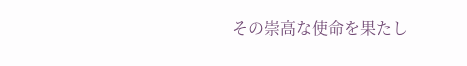その崇高な使命を果たし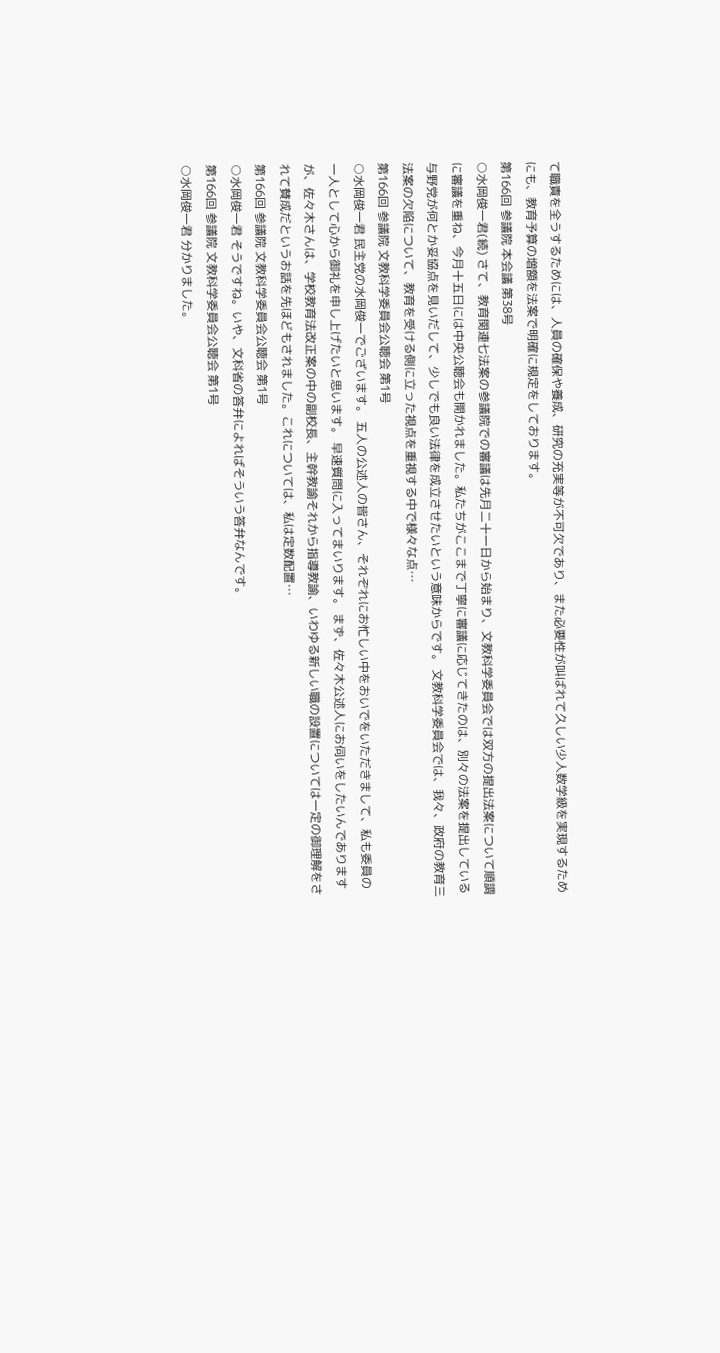て職責を全うするためには、人員の確保や養成、研究の充実等が不可欠であり、また必要性が叫ばれて久しい少人数学級を実現するためにも、教育予算の増額を法案で明確に規定をしております。
第166回 参議院 本会議 第38号
○水岡俊一君(続) さて、教育関連七法案の参議院での審議は先月二十一日から始まり、文教科学委員会では双方の提出法案について順調に審議を重ね、今月十五日には中央公聴会も開かれました。私たちがここまで丁寧に審議に応じてきたのは、別々の法案を提出している与野党が何とか妥協点を見いだして、少しでも良い法律を成立させたいという意味からです。 文教科学委員会では、我々、政府の教育三法案の欠陥について、教育を受ける側に立った視点を重視する中で様々な点…
第166回 参議院 文教科学委員会公聴会 第1号
○水岡俊一君 民主党の水岡俊一でございます。 五人の公述人の皆さん、それぞれにお忙しい中をおいでをいただきまして、私も委員の一人として心から御礼を申し上げたいと思います。 早速質問に入ってまいります。 まず、佐々木公述人にお伺いをしたいんでありますが、佐々木さんは、学校教育法改正案の中の副校長、主幹教諭それから指導教諭、いわゆる新しい職の設置については一定の御理解をされて賛成だというお話を先ほどもされました。これについては、私は定数配置…
第166回 参議院 文教科学委員会公聴会 第1号
○水岡俊一君 そうですね。いや、文科省の答弁によればそういう答弁なんです。
第166回 参議院 文教科学委員会公聴会 第1号
○水岡俊一君 分かりました。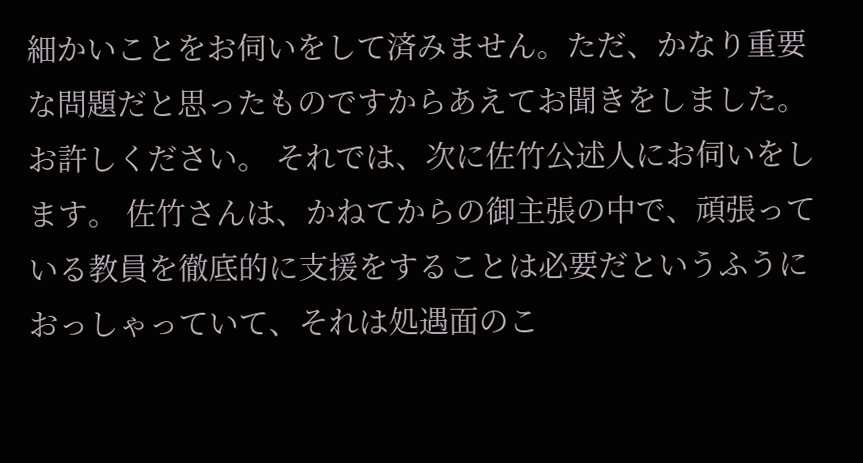細かいことをお伺いをして済みません。ただ、かなり重要な問題だと思ったものですからあえてお聞きをしました。お許しください。 それでは、次に佐竹公述人にお伺いをします。 佐竹さんは、かねてからの御主張の中で、頑張っている教員を徹底的に支援をすることは必要だというふうにおっしゃっていて、それは処遇面のこ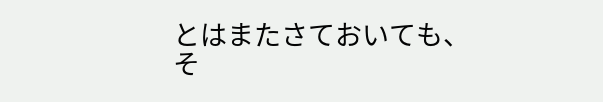とはまたさておいても、そ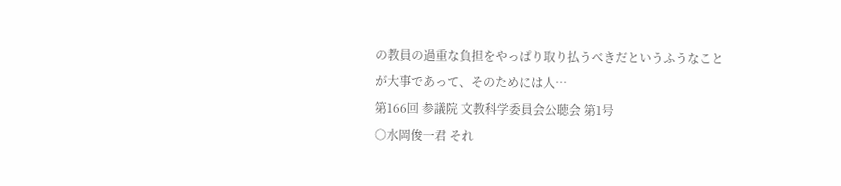の教員の過重な負担をやっぱり取り払うべきだというふうなことが大事であって、そのためには人…
第166回 参議院 文教科学委員会公聴会 第1号
○水岡俊一君 それ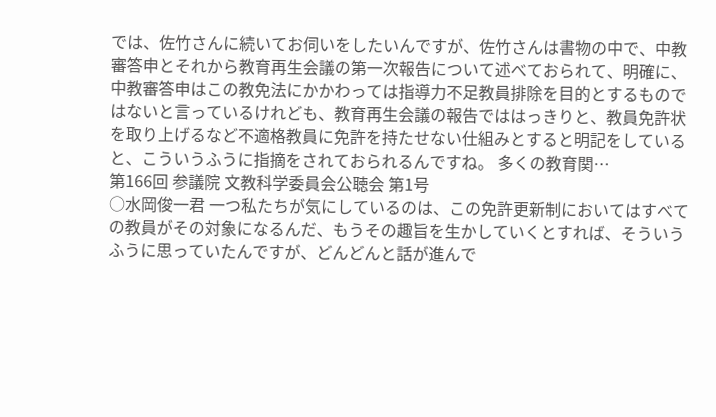では、佐竹さんに続いてお伺いをしたいんですが、佐竹さんは書物の中で、中教審答申とそれから教育再生会議の第一次報告について述べておられて、明確に、中教審答申はこの教免法にかかわっては指導力不足教員排除を目的とするものではないと言っているけれども、教育再生会議の報告でははっきりと、教員免許状を取り上げるなど不適格教員に免許を持たせない仕組みとすると明記をしていると、こういうふうに指摘をされておられるんですね。 多くの教育関…
第166回 参議院 文教科学委員会公聴会 第1号
○水岡俊一君 一つ私たちが気にしているのは、この免許更新制においてはすべての教員がその対象になるんだ、もうその趣旨を生かしていくとすれば、そういうふうに思っていたんですが、どんどんと話が進んで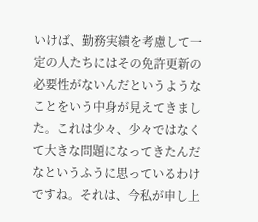いけば、勤務実績を考慮して一定の人たちにはその免許更新の必要性がないんだというようなことをいう中身が見えてきました。これは少々、少々ではなくて大きな問題になってきたんだなというふうに思っているわけですね。それは、今私が申し上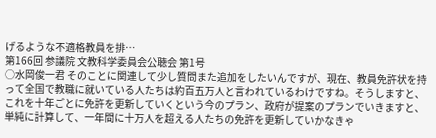げるような不適格教員を排…
第166回 参議院 文教科学委員会公聴会 第1号
○水岡俊一君 そのことに関連して少し質問また追加をしたいんですが、現在、教員免許状を持って全国で教職に就いている人たちは約百五万人と言われているわけですね。そうしますと、これを十年ごとに免許を更新していくという今のプラン、政府が提案のプランでいきますと、単純に計算して、一年間に十万人を超える人たちの免許を更新していかなきゃ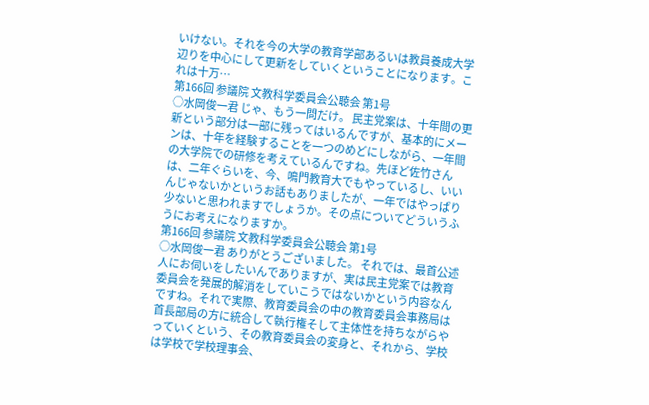いけない。それを今の大学の教育学部あるいは教員養成大学辺りを中心にして更新をしていくということになります。これは十万…
第166回 参議院 文教科学委員会公聴会 第1号
○水岡俊一君 じゃ、もう一問だけ。 民主党案は、十年間の更新という部分は一部に残ってはいるんですが、基本的にメーンは、十年を経験することを一つのめどにしながら、一年間の大学院での研修を考えているんですね。先ほど佐竹さんは、二年ぐらいを、今、鳴門教育大でもやっているし、いいんじゃないかというお話もありましたが、一年ではやっぱり少ないと思われますでしょうか。その点についてどういうふうにお考えになりますか。
第166回 参議院 文教科学委員会公聴会 第1号
○水岡俊一君 ありがとうございました。 それでは、最首公述人にお伺いをしたいんでありますが、実は民主党案では教育委員会を発展的解消をしていこうではないかという内容なんですね。それで実際、教育委員会の中の教育委員会事務局は首長部局の方に統合して執行権そして主体性を持ちながらやっていくという、その教育委員会の変身と、それから、学校は学校で学校理事会、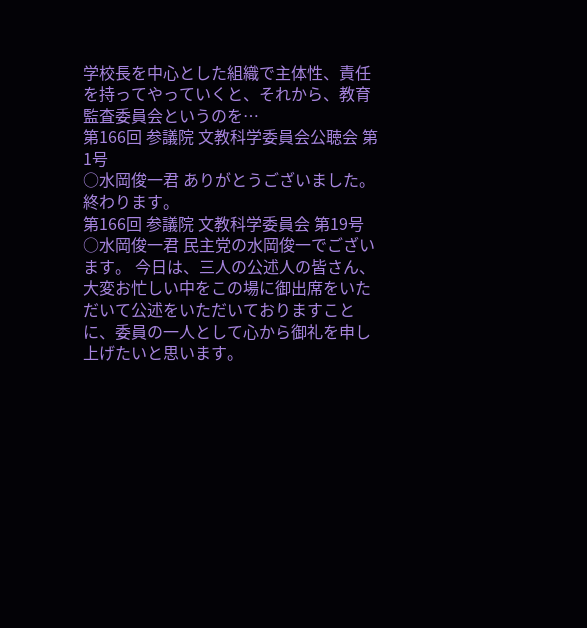学校長を中心とした組織で主体性、責任を持ってやっていくと、それから、教育監査委員会というのを…
第166回 参議院 文教科学委員会公聴会 第1号
○水岡俊一君 ありがとうございました。 終わります。
第166回 参議院 文教科学委員会 第19号
○水岡俊一君 民主党の水岡俊一でございます。 今日は、三人の公述人の皆さん、大変お忙しい中をこの場に御出席をいただいて公述をいただいておりますことに、委員の一人として心から御礼を申し上げたいと思います。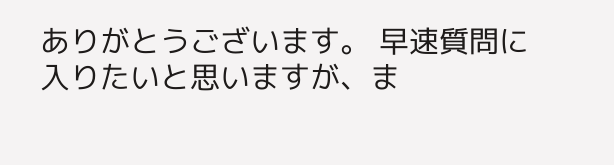ありがとうございます。 早速質問に入りたいと思いますが、ま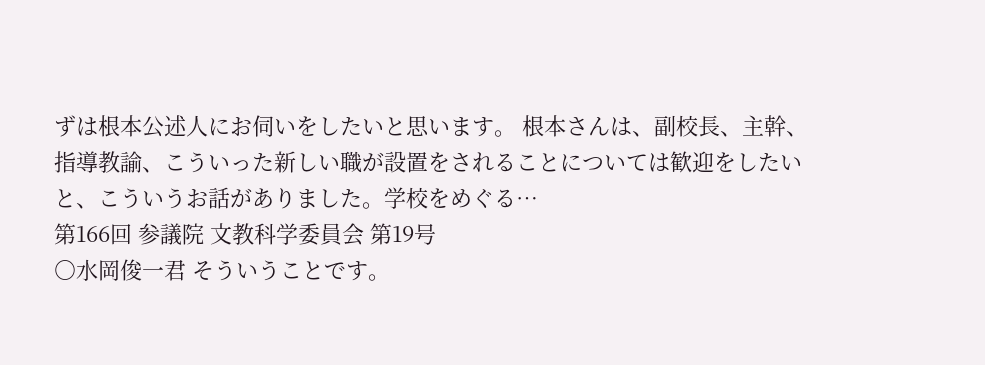ずは根本公述人にお伺いをしたいと思います。 根本さんは、副校長、主幹、指導教諭、こういった新しい職が設置をされることについては歓迎をしたいと、こういうお話がありました。学校をめぐる…
第166回 参議院 文教科学委員会 第19号
○水岡俊一君 そういうことです。